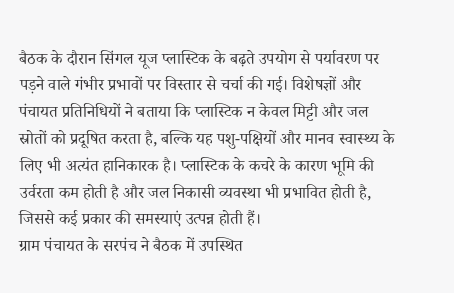बैठक के दौरान सिंगल यूज प्लास्टिक के बढ़ते उपयोग से पर्यावरण पर पड़ने वाले गंभीर प्रभावों पर विस्तार से चर्चा की गई। विशेषज्ञों और पंचायत प्रतिनिधियों ने बताया कि प्लास्टिक न केवल मिट्टी और जल स्रोतों को प्रदूषित करता है, बल्कि यह पशु-पक्षियों और मानव स्वास्थ्य के लिए भी अत्यंत हानिकारक है। प्लास्टिक के कचरे के कारण भूमि की उर्वरता कम होती है और जल निकासी व्यवस्था भी प्रभावित होती है, जिससे कई प्रकार की समस्याएं उत्पन्न होती हैं।
ग्राम पंचायत के सरपंच ने बैठक में उपस्थित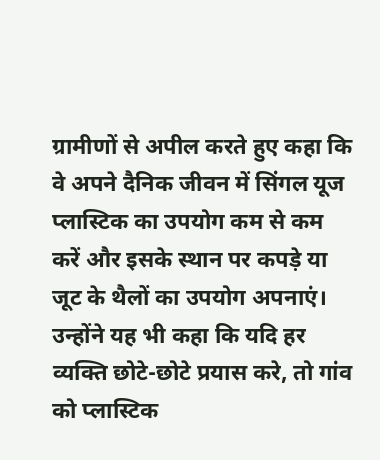ग्रामीणों से अपील करते हुए कहा कि वे अपने दैनिक जीवन में सिंगल यूज प्लास्टिक का उपयोग कम से कम करें और इसके स्थान पर कपड़े या जूट के थैलों का उपयोग अपनाएं। उन्होंने यह भी कहा कि यदि हर व्यक्ति छोटे-छोटे प्रयास करे, तो गांव को प्लास्टिक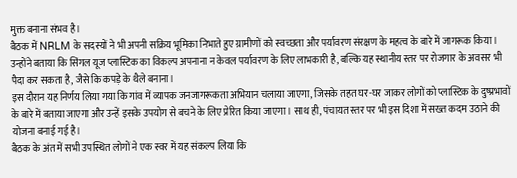मुक्त बनाना संभव है।
बैठक में NRLM के सदस्यों ने भी अपनी सक्रिय भूमिका निभाते हुए ग्रामीणों को स्वच्छता और पर्यावरण संरक्षण के महत्व के बारे में जागरूक किया। उन्होंने बताया कि सिंगल यूज प्लास्टिक का विकल्प अपनाना न केवल पर्यावरण के लिए लाभकारी है, बल्कि यह स्थानीय स्तर पर रोजगार के अवसर भी पैदा कर सकता है, जैसे कि कपड़े के थैले बनाना।
इस दौरान यह निर्णय लिया गया कि गांव में व्यापक जनजागरूकता अभियान चलाया जाएगा, जिसके तहत घर-घर जाकर लोगों को प्लास्टिक के दुष्प्रभावों के बारे में बताया जाएगा और उन्हें इसके उपयोग से बचने के लिए प्रेरित किया जाएगा। साथ ही, पंचायत स्तर पर भी इस दिशा में सख्त कदम उठाने की योजना बनाई गई है।
बैठक के अंत में सभी उपस्थित लोगों ने एक स्वर में यह संकल्प लिया कि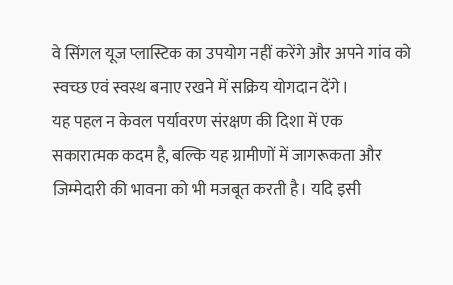वे सिंगल यूज प्लास्टिक का उपयोग नहीं करेंगे और अपने गांव को स्वच्छ एवं स्वस्थ बनाए रखने में सक्रिय योगदान देंगे।
यह पहल न केवल पर्यावरण संरक्षण की दिशा में एक सकारात्मक कदम है, बल्कि यह ग्रामीणों में जागरूकता और जिम्मेदारी की भावना को भी मजबूत करती है। यदि इसी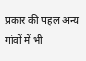प्रकार की पहल अन्य गांवों में भी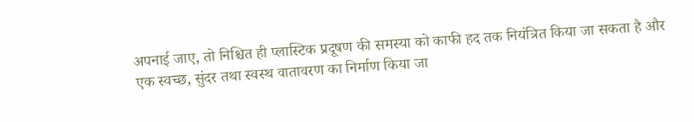अपनाई जाए, तो निश्चित ही प्लास्टिक प्रदूषण की समस्या को काफी हद तक नियंत्रित किया जा सकता है और एक स्वच्छ, सुंदर तथा स्वस्थ वातावरण का निर्माण किया जा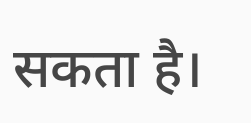सकता है।